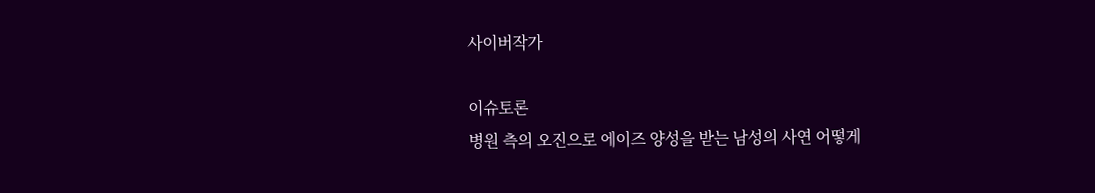사이버작가

이슈토론
병원 측의 오진으로 에이즈 양성을 받는 남성의 사연 어떻게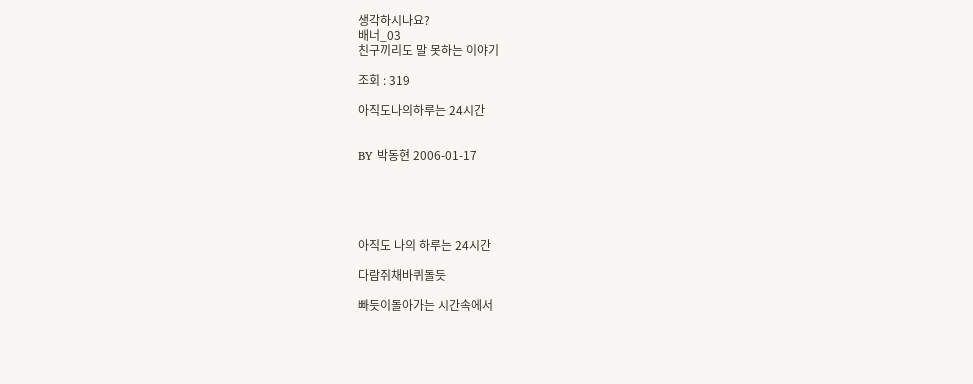생각하시나요?
배너_03
친구끼리도 말 못하는 이야기

조회 : 319

아직도나의하루는 24시간


BY 박동현 2006-01-17





아직도 나의 하루는 24시간

다람쥐채바퀴돌듯

빠듯이돌아가는 시간속에서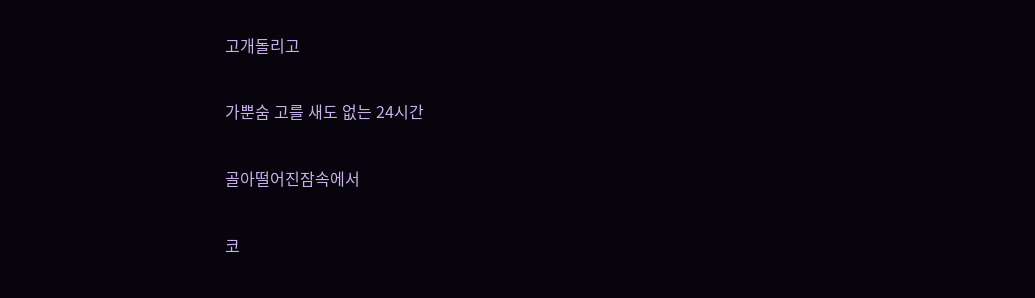고개돌리고

가뿐숨 고를 새도 없는 24시간

골아떨어진잠속에서

코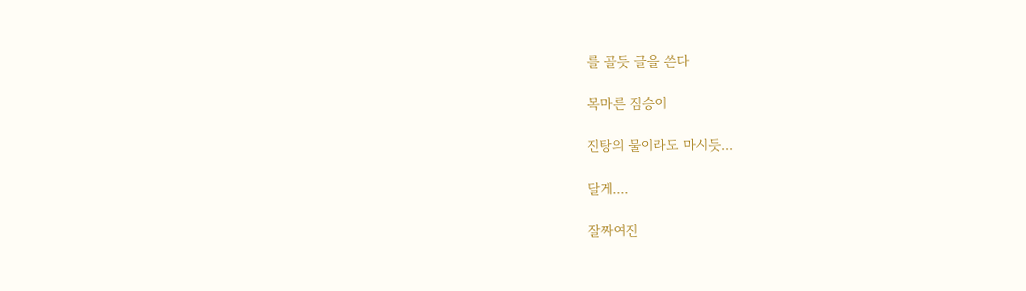를 골듯 글을 쓴다

목마른 짐승이

진탕의 물이라도 마시듯...

달게....

잘짜여진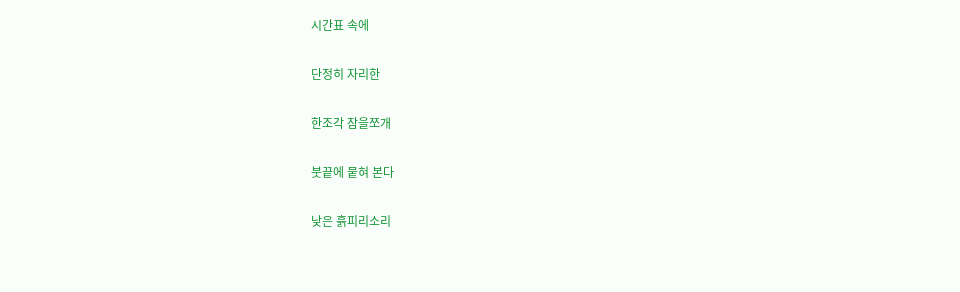시간표 속에

단정히 자리한

한조각 잠을쪼개

붓끝에 뭍혀 본다

낮은 흙피리소리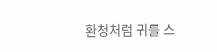환청처럼 귀를 스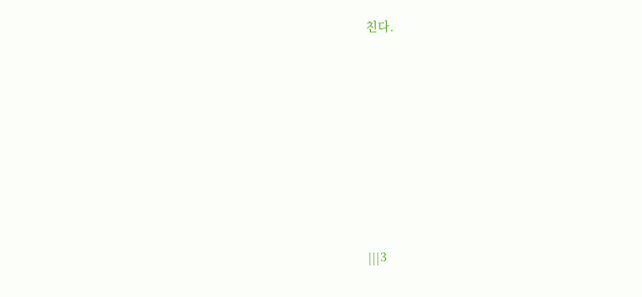친다.











|||3